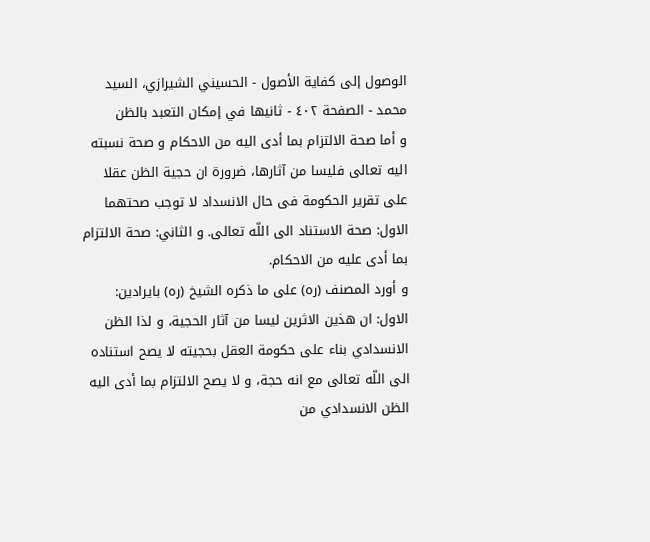الوصول إلى كفاية الأصول - الحسيني الشيرازي، السيد محمد - الصفحة ٤٠٢ - ثانيها في إمكان التعبد بالظن
و أما صحة الالتزام بما أدى اليه من الاحكام و صحة نسبته اليه تعالى فليسا من آثارها، ضرورة ان حجية الظن عقلا على تقرير الحكومة فى حال الانسداد لا توجب صحتهما
الاول: صحة الاستناد الى اللّه تعالى. و الثاني: صحة الالتزام بما أدى عليه من الاحكام.
و أورد المصنف (ره) على ما ذكره الشيخ (ره) بايرادين:
الاول: ان هذين الاثرين ليسا من آثار الحجية، و لذا الظن الانسدادي بناء على حكومة العقل بحجيته لا يصح استناده الى اللّه تعالى مع انه حجة، و لا يصح الالتزام بما أدى اليه الظن الانسدادي من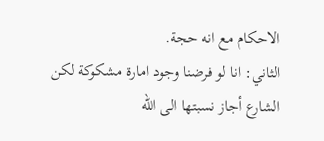الاحكام مع انه حجة.
الثاني: انا لو فرضنا وجود امارة مشكوكة لكن الشارع أجاز نسبتها الى اللّه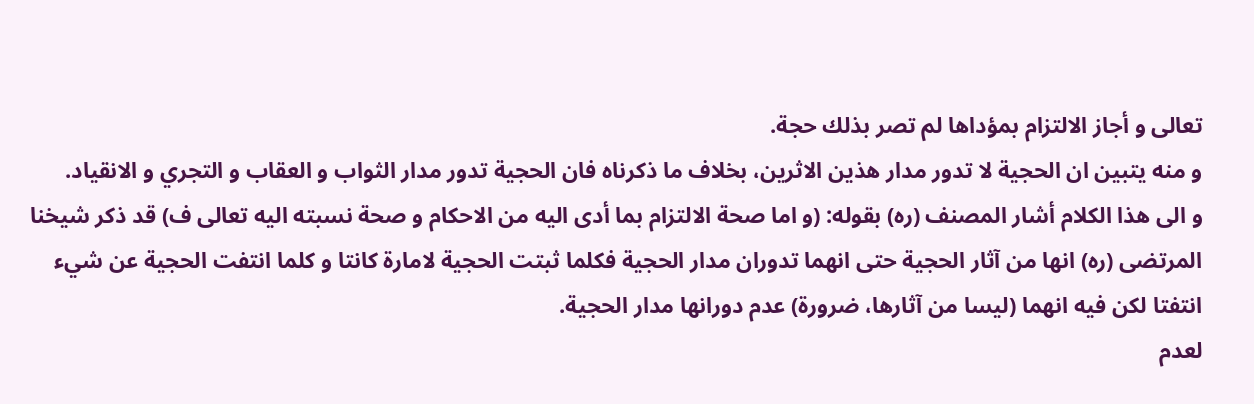تعالى و أجاز الالتزام بمؤداها لم تصر بذلك حجة.
و منه يتبين ان الحجية لا تدور مدار هذين الاثرين، بخلاف ما ذكرناه فان الحجية تدور مدار الثواب و العقاب و التجري و الانقياد.
و الى هذا الكلام أشار المصنف (ره) بقوله: (و اما صحة الالتزام بما أدى اليه من الاحكام و صحة نسبته اليه تعالى ف) قد ذكر شيخنا المرتضى (ره) انها من آثار الحجية حتى انهما تدوران مدار الحجية فكلما ثبتت الحجية لامارة كانتا و كلما انتفت الحجية عن شيء انتفتا لكن فيه انهما (ليسا من آثارها، ضرورة) عدم دورانها مدار الحجية.
لعدم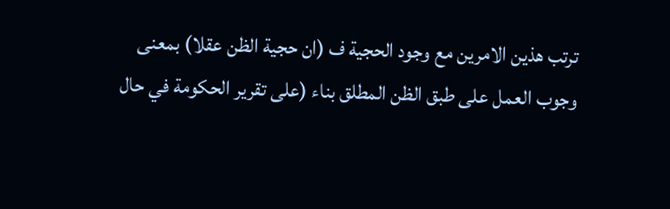ترتب هذين الامرين مع وجود الحجية ف (ان حجية الظن عقلا) بمعنى وجوب العمل على طبق الظن المطلق بناء (على تقرير الحكومة في حال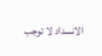الانسداد لا توجب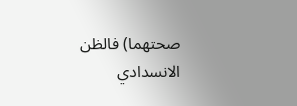صحتهما) فالظن الانسدادي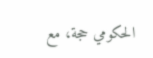الحكومي حجة، مع